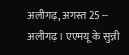अलीगढ़, अगस्त 25 -- अलीगढ़। एएमयू के सुन्नी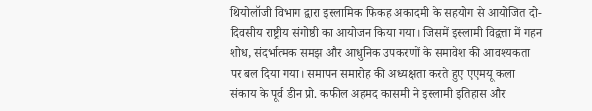थियोलॉजी विभाग द्वारा इस्लामिक फिकह अकादमी के सहयोग से आयोजित दो-दिवसीय राष्ट्रीय संगोष्ठी का आयोजन किया गया। जिसमें इस्लामी विद्वत्ता में गहन शोध, संदर्भात्मक समझ और आधुनिक उपकरणों के समावेश की आवश्यकता पर बल दिया गया। समापन समारोह की अध्यक्षता करते हुए एएमयू कला संकाय के पूर्व डीन प्रो. कफील अहमद कासमी ने इस्लामी इतिहास और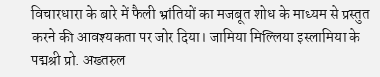विचारधारा के बारे में फैली भ्रांतियों का मजबूत शोध के माध्यम से प्रस्तुत करने की आवश्यकता पर जोर दिया। जामिया मिल्लिया इस्लामिया के पद्मश्री प्रो. अख्तरुल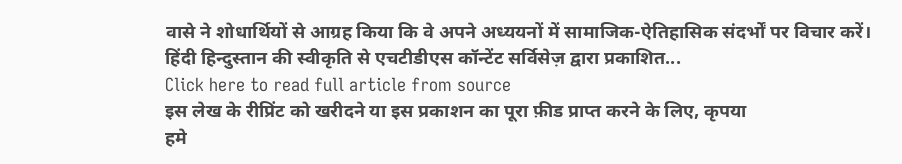वासे ने शोधार्थियों से आग्रह किया कि वे अपने अध्ययनों में सामाजिक-ऐतिहासिक संदर्भों पर विचार करें।
हिंदी हिन्दुस्तान की स्वीकृति से एचटीडीएस कॉन्टेंट सर्विसेज़ द्वारा प्रकाशित...
Click here to read full article from source
इस लेख के रीप्रिंट को खरीदने या इस प्रकाशन का पूरा फ़ीड प्राप्त करने के लिए, कृपया
हमे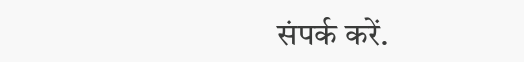संपर्क करें.